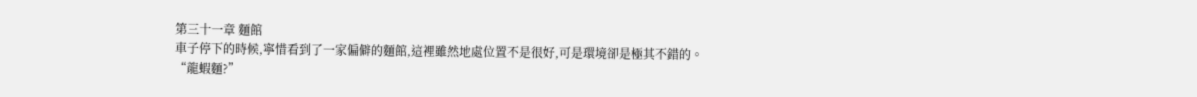第三十一章 麵館
車子停下的時候,寧惜看到了一家偏僻的麵館,這裡雖然地處位置不是很好,可是環境卻是極其不錯的。
“龍蝦麵?”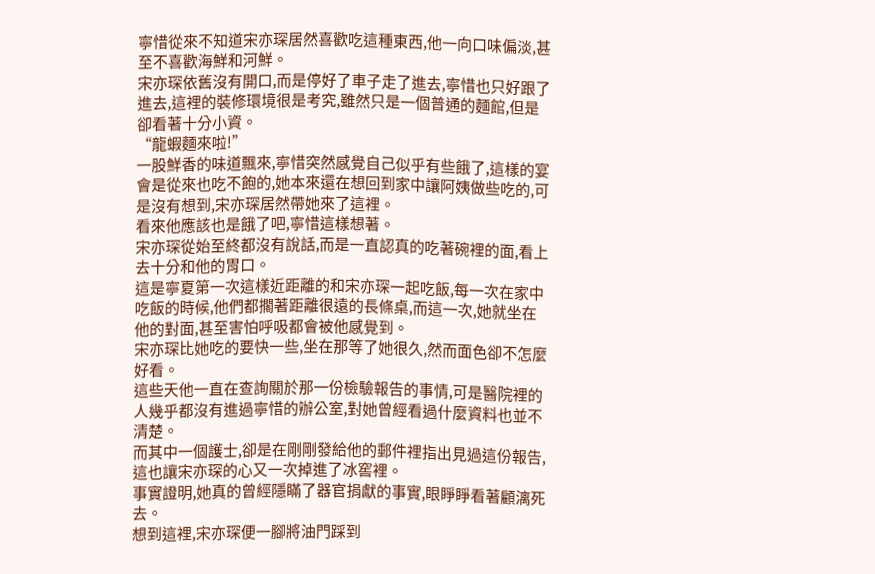寧惜從來不知道宋亦琛居然喜歡吃這種東西,他一向口味偏淡,甚至不喜歡海鮮和河鮮。
宋亦琛依舊沒有開口,而是停好了車子走了進去,寧惜也只好跟了進去,這裡的裝修環境很是考究,雖然只是一個普通的麵館,但是卻看著十分小資。
“龍蝦麵來啦!”
一股鮮香的味道飄來,寧惜突然感覺自己似乎有些餓了,這樣的宴會是從來也吃不飽的,她本來還在想回到家中讓阿姨做些吃的,可是沒有想到,宋亦琛居然帶她來了這裡。
看來他應該也是餓了吧,寧惜這樣想著。
宋亦琛從始至終都沒有說話,而是一直認真的吃著碗裡的面,看上去十分和他的胃口。
這是寧夏第一次這樣近距離的和宋亦琛一起吃飯,每一次在家中吃飯的時候,他們都擱著距離很遠的長條桌,而這一次,她就坐在他的對面,甚至害怕呼吸都會被他感覺到。
宋亦琛比她吃的要快一些,坐在那等了她很久,然而面色卻不怎麼好看。
這些天他一直在查詢關於那一份檢驗報告的事情,可是醫院裡的人幾乎都沒有進過寧惜的辦公室,對她曾經看過什麼資料也並不清楚。
而其中一個護士,卻是在剛剛發給他的郵件裡指出見過這份報告,這也讓宋亦琛的心又一次掉進了冰窖裡。
事實證明,她真的曾經隱瞞了器官捐獻的事實,眼睜睜看著顧漓死去。
想到這裡,宋亦琛便一腳將油門踩到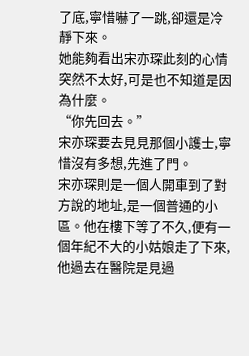了底,寧惜嚇了一跳,卻還是冷靜下來。
她能夠看出宋亦琛此刻的心情突然不太好,可是也不知道是因為什麼。
“你先回去。”
宋亦琛要去見見那個小護士,寧惜沒有多想,先進了門。
宋亦琛則是一個人開車到了對方說的地址,是一個普通的小區。他在樓下等了不久,便有一個年紀不大的小姑娘走了下來,他過去在醫院是見過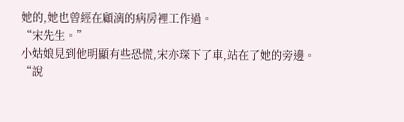她的,她也曾經在顧漓的病房裡工作過。
“宋先生。”
小姑娘見到他明顯有些恐慌,宋亦琛下了車,站在了她的旁邊。
“說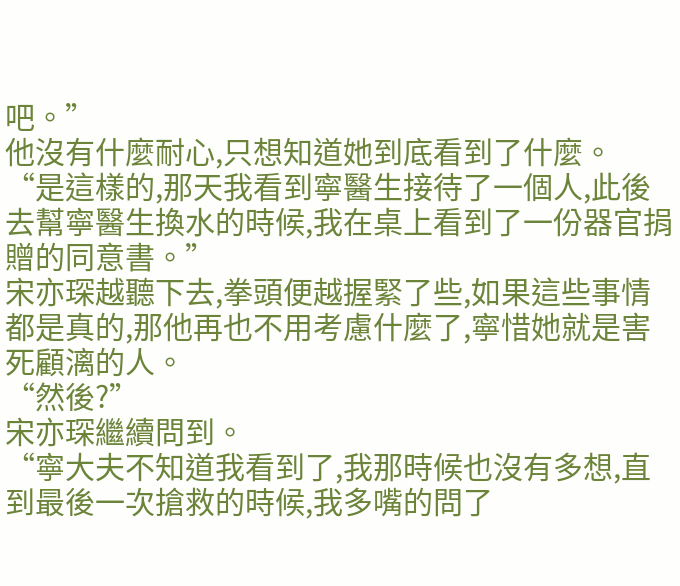吧。”
他沒有什麼耐心,只想知道她到底看到了什麼。
“是這樣的,那天我看到寧醫生接待了一個人,此後去幫寧醫生換水的時候,我在桌上看到了一份器官捐贈的同意書。”
宋亦琛越聽下去,拳頭便越握緊了些,如果這些事情都是真的,那他再也不用考慮什麼了,寧惜她就是害死顧漓的人。
“然後?”
宋亦琛繼續問到。
“寧大夫不知道我看到了,我那時候也沒有多想,直到最後一次搶救的時候,我多嘴的問了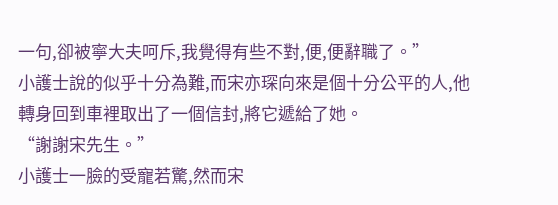一句,卻被寧大夫呵斥,我覺得有些不對,便,便辭職了。”
小護士說的似乎十分為難,而宋亦琛向來是個十分公平的人,他轉身回到車裡取出了一個信封,將它遞給了她。
“謝謝宋先生。”
小護士一臉的受寵若驚,然而宋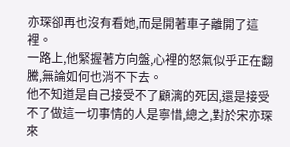亦琛卻再也沒有看她,而是開著車子離開了這裡。
一路上,他緊握著方向盤,心裡的怒氣似乎正在翻騰,無論如何也消不下去。
他不知道是自己接受不了顧漓的死因,還是接受不了做這一切事情的人是寧惜,總之,對於宋亦琛來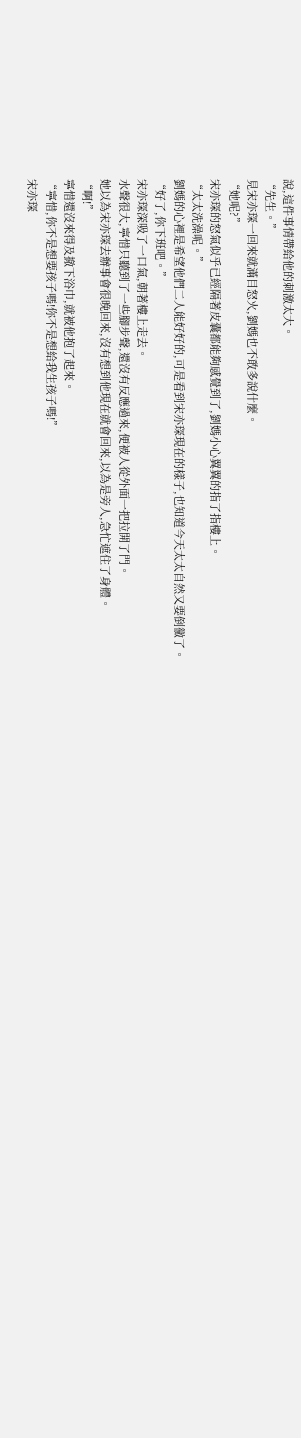說,這件事情帶給他的刺激太大。
“先生。”
見宋亦琛一回來就滿目怒火,劉媽也不敢多說什麼。
“她呢?”
宋亦琛的怒氣似乎已經隔著皮囊都能夠感覺到了,劉媽小心翼翼的指了指樓上。
“太太洗澡呢。”
劉媽的心裡是希望他們二人能好好的,可是看到宋亦琛現在的樣子,也知道今天太太自然又要倒黴了。
“好了,你下班吧。”
宋亦琛深吸了一口氣,朝著樓上走去。
水聲很大,寧惜只聽到了一些腳步聲,還沒有反應過來,便被人從外面一把拉開了門。
她以為宋亦琛去辦事會很晚回來,沒有想到他現在就會回來,以為是旁人,急忙遮住了身體。
“啊!”
寧惜還沒來得及撤下浴巾,就被他抱了起來。
“寧惜,你不是想要孩子嗎!你不是想給我生孩子嗎!”
宋亦琛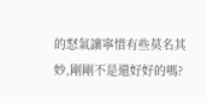的怒氣讓寧惜有些莫名其妙,剛剛不是還好好的嗎?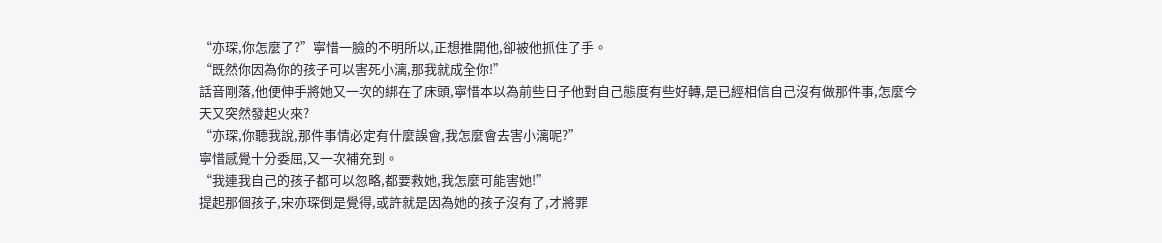“亦琛,你怎麼了?”寧惜一臉的不明所以,正想推開他,卻被他抓住了手。
“既然你因為你的孩子可以害死小漓,那我就成全你!”
話音剛落,他便伸手將她又一次的綁在了床頭,寧惜本以為前些日子他對自己態度有些好轉,是已經相信自己沒有做那件事,怎麼今天又突然發起火來?
“亦琛,你聽我說,那件事情必定有什麼誤會,我怎麼會去害小漓呢?”
寧惜感覺十分委屈,又一次補充到。
“我連我自己的孩子都可以忽略,都要救她,我怎麼可能害她!”
提起那個孩子,宋亦琛倒是覺得,或許就是因為她的孩子沒有了,才將罪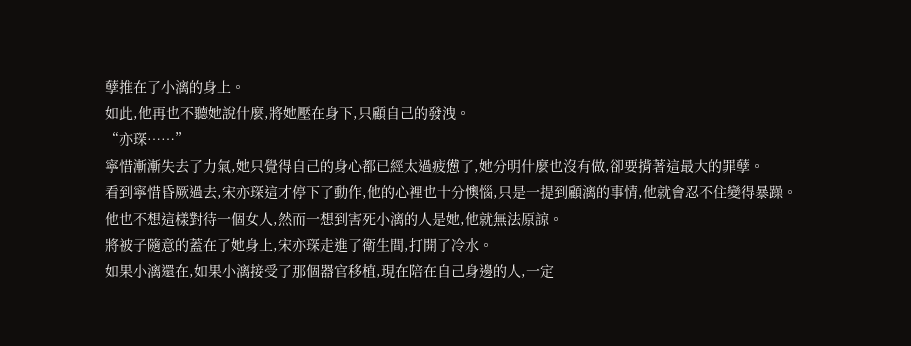孽推在了小漓的身上。
如此,他再也不聽她說什麼,將她壓在身下,只顧自己的發洩。
“亦琛……”
寧惜漸漸失去了力氣,她只覺得自己的身心都已經太過疲憊了,她分明什麼也沒有做,卻要揹著這最大的罪孽。
看到寧惜昏厥過去,宋亦琛這才停下了動作,他的心裡也十分懊惱,只是一提到顧漓的事情,他就會忍不住變得暴躁。
他也不想這樣對待一個女人,然而一想到害死小漓的人是她,他就無法原諒。
將被子隨意的蓋在了她身上,宋亦琛走進了衛生間,打開了冷水。
如果小漓還在,如果小漓接受了那個器官移植,現在陪在自己身邊的人,一定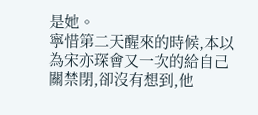是她。
寧惜第二天醒來的時候,本以為宋亦琛會又一次的給自己關禁閉,卻沒有想到,他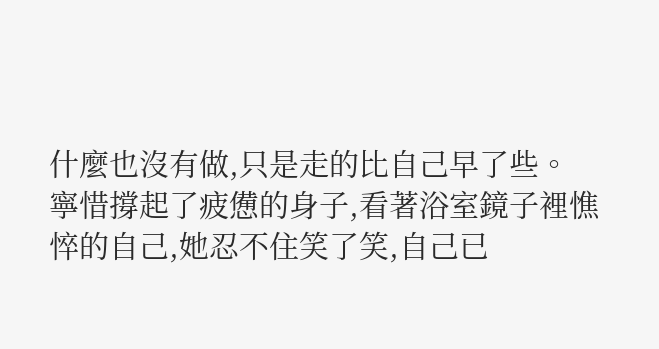什麼也沒有做,只是走的比自己早了些。
寧惜撐起了疲憊的身子,看著浴室鏡子裡憔悴的自己,她忍不住笑了笑,自己已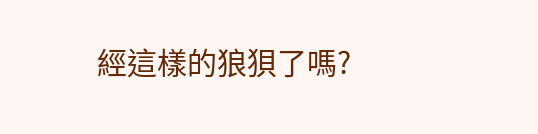經這樣的狼狽了嗎?